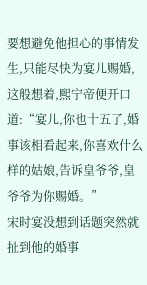要想避免他担心的事情发生,只能尽快为宴儿赐婚,这般想着,熙宁帝便开口道:“宴儿,你也十五了,婚事该相看起来,你喜欢什么样的姑娘,告诉皇爷爷,皇爷爷为你赐婚。”
宋时宴没想到话题突然就扯到他的婚事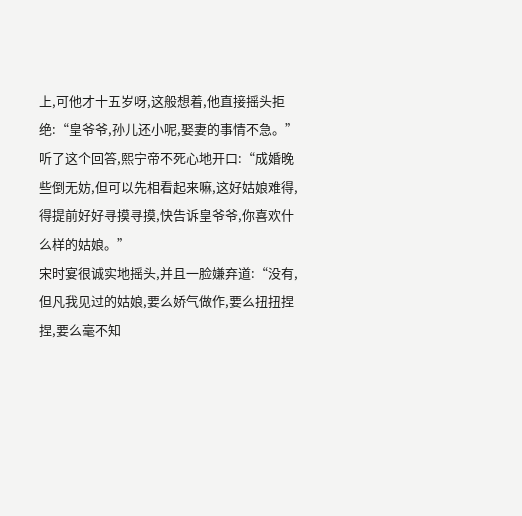上,可他才十五岁呀,这般想着,他直接摇头拒绝:“皇爷爷,孙儿还小呢,娶妻的事情不急。”
听了这个回答,熙宁帝不死心地开口:“成婚晚些倒无妨,但可以先相看起来嘛,这好姑娘难得,得提前好好寻摸寻摸,快告诉皇爷爷,你喜欢什么样的姑娘。”
宋时宴很诚实地摇头,并且一脸嫌弃道:“没有,但凡我见过的姑娘,要么娇气做作,要么扭扭捏捏,要么毫不知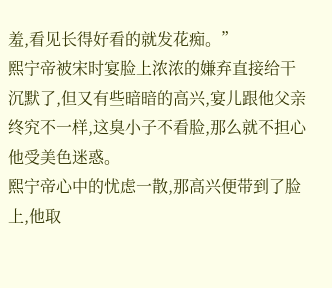羞,看见长得好看的就发花痴。”
熙宁帝被宋时宴脸上浓浓的嫌弃直接给干沉默了,但又有些暗暗的高兴,宴儿跟他父亲终究不一样,这臭小子不看脸,那么就不担心他受美色迷惑。
熙宁帝心中的忧虑一散,那高兴便带到了脸上,他取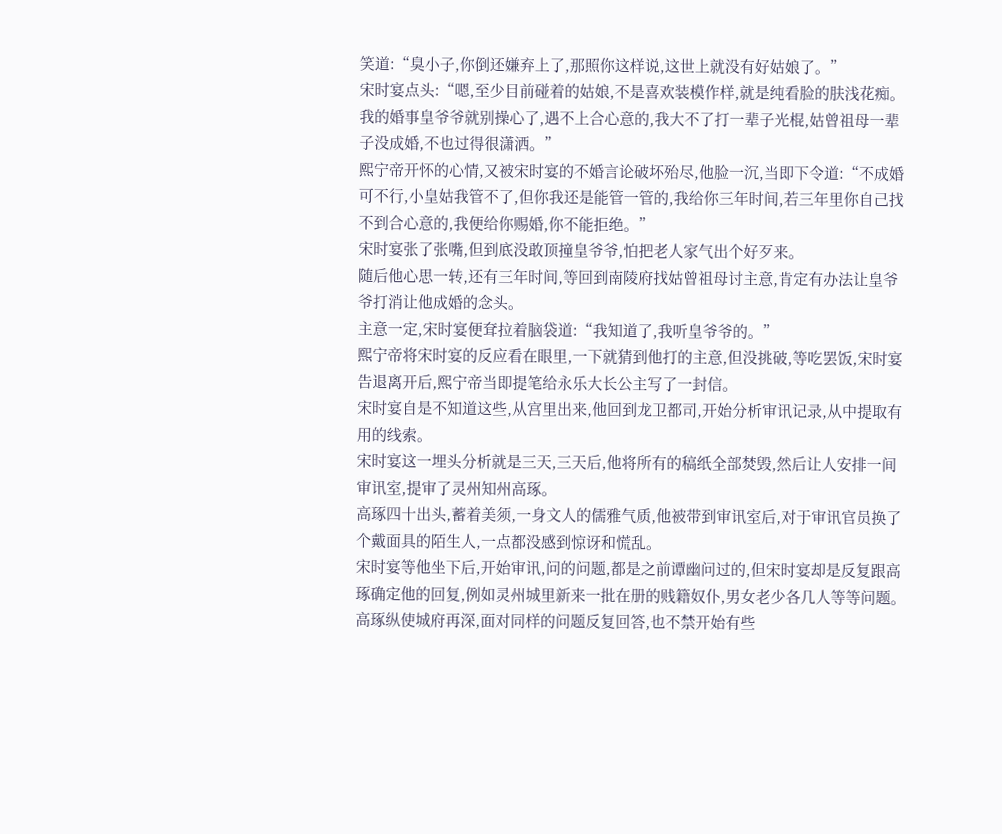笑道:“臭小子,你倒还嫌弃上了,那照你这样说,这世上就没有好姑娘了。”
宋时宴点头:“嗯,至少目前碰着的姑娘,不是喜欢装模作样,就是纯看脸的肤浅花痴。
我的婚事皇爷爷就别操心了,遇不上合心意的,我大不了打一辈子光棍,姑曾祖母一辈子没成婚,不也过得很潇洒。”
熙宁帝开怀的心情,又被宋时宴的不婚言论破坏殆尽,他脸一沉,当即下令道:“不成婚可不行,小皇姑我管不了,但你我还是能管一管的,我给你三年时间,若三年里你自己找不到合心意的,我便给你赐婚,你不能拒绝。”
宋时宴张了张嘴,但到底没敢顶撞皇爷爷,怕把老人家气出个好歹来。
随后他心思一转,还有三年时间,等回到南陵府找姑曾祖母讨主意,肯定有办法让皇爷爷打消让他成婚的念头。
主意一定,宋时宴便耷拉着脑袋道:“我知道了,我听皇爷爷的。”
熙宁帝将宋时宴的反应看在眼里,一下就猜到他打的主意,但没挑破,等吃罢饭,宋时宴告退离开后,熙宁帝当即提笔给永乐大长公主写了一封信。
宋时宴自是不知道这些,从宫里出来,他回到龙卫都司,开始分析审讯记录,从中提取有用的线索。
宋时宴这一埋头分析就是三天,三天后,他将所有的稿纸全部焚毁,然后让人安排一间审讯室,提审了灵州知州高琢。
高琢四十出头,蓄着美须,一身文人的儒雅气质,他被带到审讯室后,对于审讯官员换了个戴面具的陌生人,一点都没感到惊讶和慌乱。
宋时宴等他坐下后,开始审讯,问的问题,都是之前谭幽问过的,但宋时宴却是反复跟高琢确定他的回复,例如灵州城里新来一批在册的贱籍奴仆,男女老少各几人等等问题。
高琢纵使城府再深,面对同样的问题反复回答,也不禁开始有些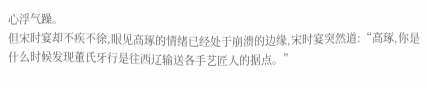心浮气躁。
但宋时宴却不疾不徐,眼见高琢的情绪已经处于崩溃的边缘,宋时宴突然道:“高琢,你是什么时候发现董氏牙行是往西辽输送各手艺匠人的据点。”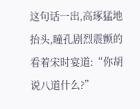这句话一出,高琢猛地抬头,瞳孔剧烈震颤的看着宋时宴道:“你胡说八道什么?”